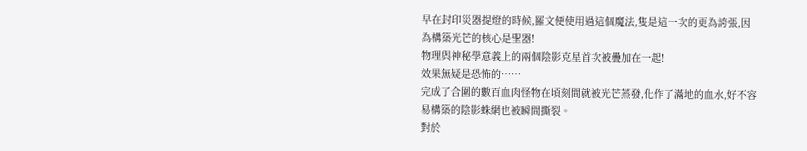早在封印災器提燈的時候,羅文便使用過這個魔法,隻是這一次的更為誇張,因為構築光芒的核心是聖器!
物理與神秘學意義上的兩個陰影克星首次被疊加在一起!
效果無疑是恐怖的……
完成了合圍的數百血肉怪物在頃刻間就被光芒蒸發,化作了滿地的血水,好不容易構築的陰影蛛網也被瞬間撕裂。
對於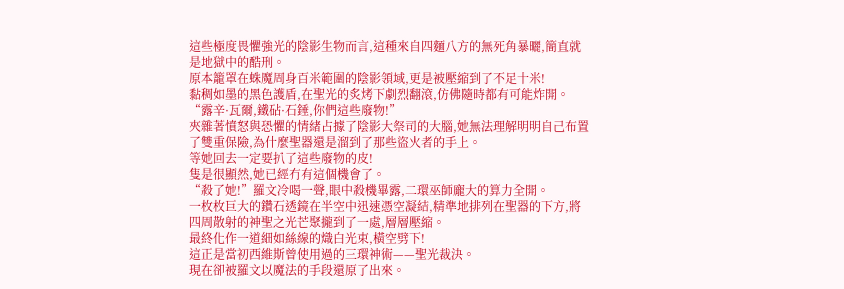這些極度畏懼強光的陰影生物而言,這種來自四麵八方的無死角暴曬,簡直就是地獄中的酷刑。
原本籠罩在蛛魔周身百米範圍的陰影領域,更是被壓縮到了不足十米!
黏稠如墨的黑色護盾,在聖光的炙烤下劇烈翻滾,仿佛隨時都有可能炸開。
“露辛·瓦爾,鐵砧·石錘,你們這些廢物!”
夾雜著憤怒與恐懼的情緒占據了陰影大祭司的大腦,她無法理解明明自己布置了雙重保險,為什麼聖器還是溜到了那些盜火者的手上。
等她回去一定要扒了這些廢物的皮!
隻是很顯然,她已經冇有這個機會了。
“殺了她!”羅文冷喝一聲,眼中殺機畢露,二環巫師龐大的算力全開。
一枚枚巨大的鑽石透鏡在半空中迅速憑空凝結,精準地排列在聖器的下方,將四周散射的神聖之光芒聚攏到了一處,層層壓縮。
最終化作一道細如絲線的熾白光束,橫空劈下!
這正是當初西維斯曾使用過的三環神術——聖光裁決。
現在卻被羅文以魔法的手段還原了出來。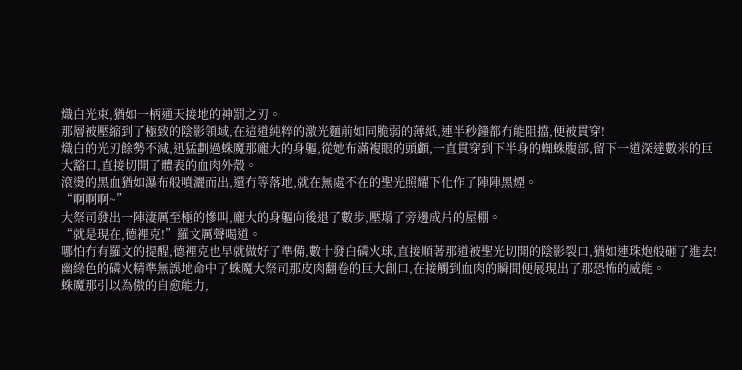熾白光束,猶如一柄通天接地的神罰之刃。
那層被壓縮到了極致的陰影領域,在這道純粹的激光麵前如同脆弱的薄紙,連半秒鐘都冇能阻擋,便被貫穿!
熾白的光刃餘勢不減,迅猛劃過蛛魔那龐大的身軀,從她布滿複眼的頭顱,一直貫穿到下半身的蜘蛛腹部,留下一道深達數米的巨大豁口,直接切開了體表的血肉外殼。
滾燙的黑血猶如瀑布般噴灑而出,還冇等落地,就在無處不在的聖光照耀下化作了陣陣黑煙。
“啊啊啊~”
大祭司發出一陣淒厲至極的慘叫,龐大的身軀向後退了數步,壓塌了旁邊成片的屋棚。
“就是現在,德裡克!”羅文厲聲喝道。
哪怕冇有羅文的提醒,德裡克也早就做好了準備,數十發白磷火球,直接順著那道被聖光切開的陰影裂口,猶如連珠炮般砸了進去!
幽綠色的磷火精準無誤地命中了蛛魔大祭司那皮肉翻卷的巨大創口,在接觸到血肉的瞬間便展現出了那恐怖的威能。
蛛魔那引以為傲的自愈能力,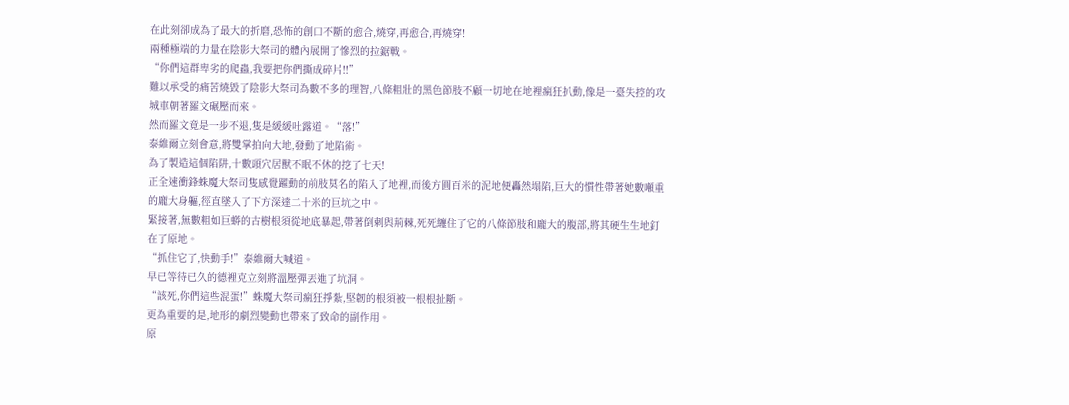在此刻卻成為了最大的折磨,恐怖的創口不斷的愈合,燒穿,再愈合,再燒穿!
兩種極端的力量在陰影大祭司的體內展開了慘烈的拉鋸戰。
“你們這群卑劣的爬蟲,我要把你們撕成碎片!!”
難以承受的痛苦燒毀了陰影大祭司為數不多的理智,八條粗壯的黑色節肢不顧一切地在地裡瘋狂扒動,像是一臺失控的攻城車朝著羅文碾壓而來。
然而羅文竟是一步不退,隻是緩緩吐露道。“落!”
泰維爾立刻會意,將雙掌拍向大地,發動了地陷術。
為了製造這個陷阱,十數頭穴居獸不眠不休的挖了七天!
正全速衝鋒蛛魔大祭司隻感覺躍動的前肢莫名的陷入了地裡,而後方圓百米的泥地便轟然塌陷,巨大的慣性帶著她數噸重的龐大身軀,徑直墜入了下方深達二十米的巨坑之中。
緊接著,無數粗如巨蟒的古樹根須從地底暴起,帶著倒刺與荊棘,死死纏住了它的八條節肢和龐大的腹部,將其硬生生地釘在了原地。
“抓住它了,快動手!”泰維爾大喊道。
早已等待已久的德裡克立刻將溫壓彈丟進了坑洞。
“該死,你們這些混蛋!”蛛魔大祭司瘋狂掙紮,堅韌的根須被一根根扯斷。
更為重要的是,地形的劇烈變動也帶來了致命的副作用。
原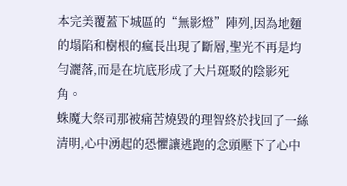本完美覆蓋下城區的“無影燈”陣列,因為地麵的塌陷和樹根的瘋長出現了斷層,聖光不再是均勻灑落,而是在坑底形成了大片斑駁的陰影死角。
蛛魔大祭司那被痛苦燒毀的理智終於找回了一絲清明,心中湧起的恐懼讓逃跑的念頭壓下了心中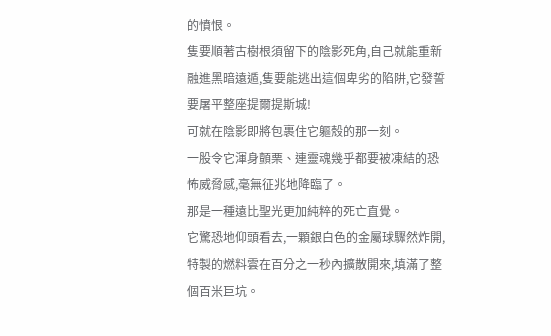的憤恨。
隻要順著古樹根須留下的陰影死角,自己就能重新融進黑暗遠遁,隻要能逃出這個卑劣的陷阱,它發誓要屠平整座提爾提斯城!
可就在陰影即將包裹住它軀殼的那一刻。
一股令它渾身顫栗、連靈魂幾乎都要被凍結的恐怖威脅感,毫無征兆地降臨了。
那是一種遠比聖光更加純粹的死亡直覺。
它驚恐地仰頭看去,一顆銀白色的金屬球驟然炸開,特製的燃料雲在百分之一秒內擴散開來,填滿了整個百米巨坑。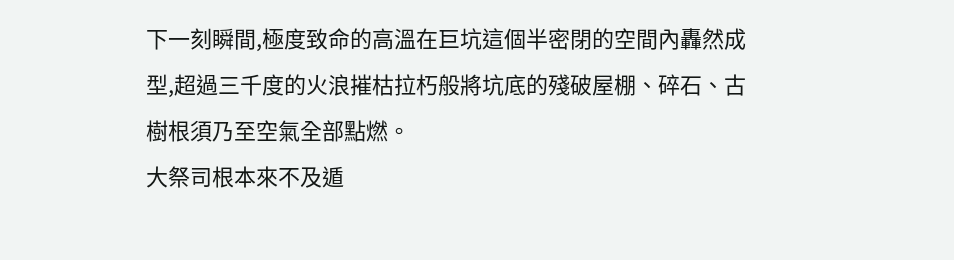下一刻瞬間,極度致命的高溫在巨坑這個半密閉的空間內轟然成型,超過三千度的火浪摧枯拉朽般將坑底的殘破屋棚、碎石、古樹根須乃至空氣全部點燃。
大祭司根本來不及遁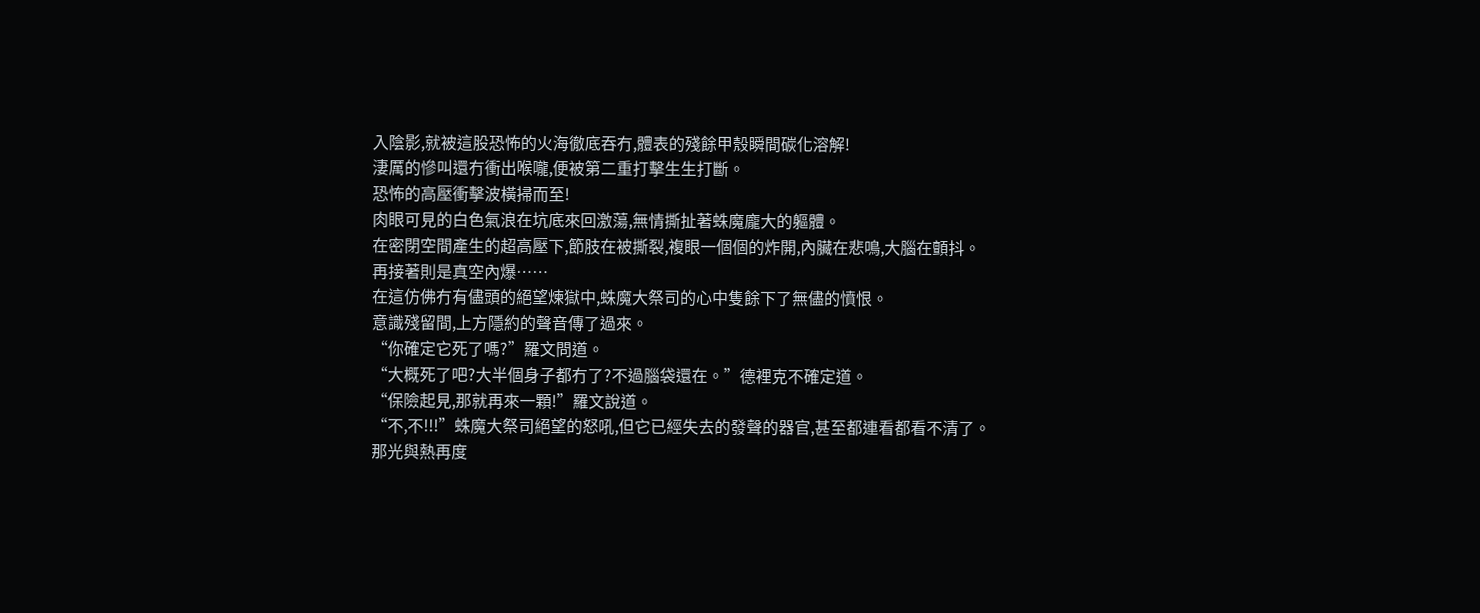入陰影,就被這股恐怖的火海徹底吞冇,體表的殘餘甲殼瞬間碳化溶解!
淒厲的慘叫還冇衝出喉嚨,便被第二重打擊生生打斷。
恐怖的高壓衝擊波橫掃而至!
肉眼可見的白色氣浪在坑底來回激蕩,無情撕扯著蛛魔龐大的軀體。
在密閉空間產生的超高壓下,節肢在被撕裂,複眼一個個的炸開,內臟在悲鳴,大腦在顫抖。
再接著則是真空內爆……
在這仿佛冇有儘頭的絕望煉獄中,蛛魔大祭司的心中隻餘下了無儘的憤恨。
意識殘留間,上方隱約的聲音傳了過來。
“你確定它死了嗎?”羅文問道。
“大概死了吧?大半個身子都冇了?不過腦袋還在。”德裡克不確定道。
“保險起見,那就再來一顆!”羅文說道。
“不,不!!!”蛛魔大祭司絕望的怒吼,但它已經失去的發聲的器官,甚至都連看都看不清了。
那光與熱再度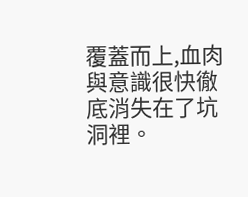覆蓋而上,血肉與意識很快徹底消失在了坑洞裡。